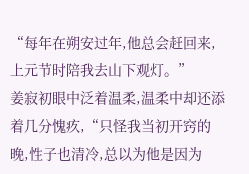“每年在朔安过年,他总会赶回来,上元节时陪我去山下观灯。”
姜寂初眼中泛着温柔,温柔中却还添着几分愧疚,“只怪我当初开窍的晚,性子也清冷,总以为他是因为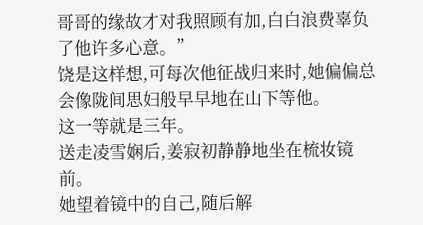哥哥的缘故才对我照顾有加,白白浪费辜负了他许多心意。”
饶是这样想,可每次他征战归来时,她偏偏总会像陇间思妇般早早地在山下等他。
这一等就是三年。
送走凌雪娴后,姜寂初静静地坐在梳妆镜前。
她望着镜中的自己,随后解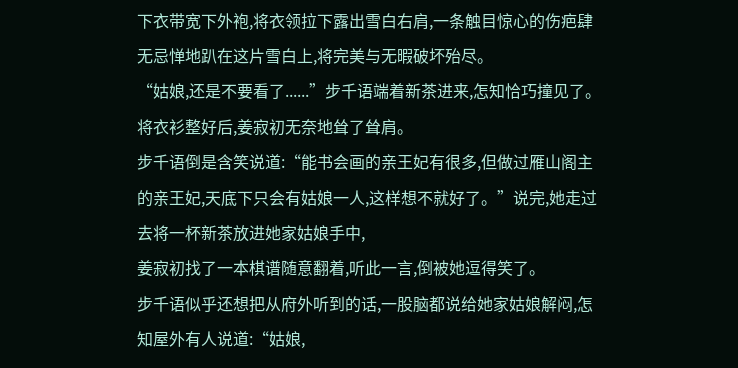下衣带宽下外袍,将衣领拉下露出雪白右肩,一条触目惊心的伤疤肆无忌惮地趴在这片雪白上,将完美与无暇破坏殆尽。
“姑娘,还是不要看了......”步千语端着新茶进来,怎知恰巧撞见了。
将衣衫整好后,姜寂初无奈地耸了耸肩。
步千语倒是含笑说道:“能书会画的亲王妃有很多,但做过雁山阁主的亲王妃,天底下只会有姑娘一人,这样想不就好了。”说完,她走过去将一杯新茶放进她家姑娘手中,
姜寂初找了一本棋谱随意翻着,听此一言,倒被她逗得笑了。
步千语似乎还想把从府外听到的话,一股脑都说给她家姑娘解闷,怎知屋外有人说道:“姑娘,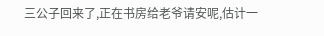三公子回来了,正在书房给老爷请安呢,估计一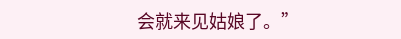会就来见姑娘了。”